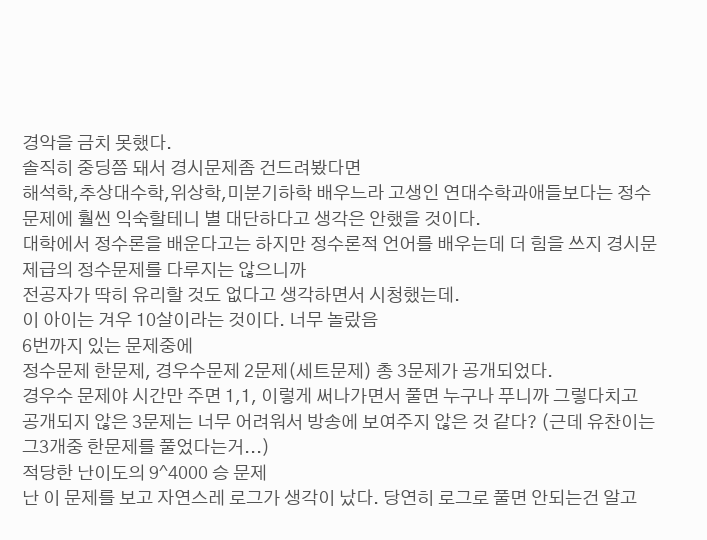경악을 금치 못했다.
솔직히 중딩쯤 돼서 경시문제좀 건드려봤다면
해석학,추상대수학,위상학,미분기하학 배우느라 고생인 연대수학과애들보다는 정수문제에 훨씬 익숙할테니 별 대단하다고 생각은 안했을 것이다.
대학에서 정수론을 배운다고는 하지만 정수론적 언어를 배우는데 더 힘을 쓰지 경시문제급의 정수문제를 다루지는 않으니까
전공자가 딱히 유리할 것도 없다고 생각하면서 시청했는데.
이 아이는 겨우 10살이라는 것이다. 너무 놀랐음
6번까지 있는 문제중에
정수문제 한문제, 경우수문제 2문제(세트문제) 총 3문제가 공개되었다.
경우수 문제야 시간만 주면 1,1, 이렇게 써나가면서 풀면 누구나 푸니까 그렇다치고
공개되지 않은 3문제는 너무 어려워서 방송에 보여주지 않은 것 같다? (근데 유찬이는 그3개중 한문제를 풀었다는거...)
적당한 난이도의 9^4000 승 문제
난 이 문제를 보고 자연스레 로그가 생각이 났다. 당연히 로그로 풀면 안되는건 알고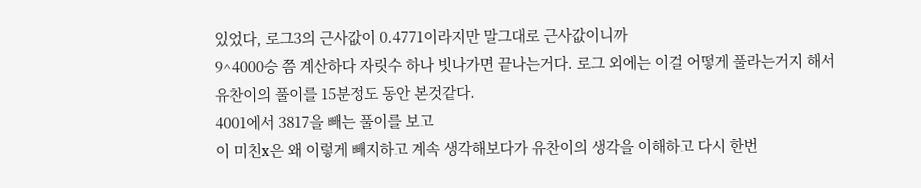있었다, 로그3의 근사값이 0.4771이라지만 말그대로 근사값이니까
9^4000승 쯤 계산하다 자릿수 하나 빗나가면 끝나는거다. 로그 외에는 이걸 어떻게 풀라는거지 해서
유찬이의 풀이를 15분정도 동안 본것같다.
4001에서 3817을 빼는 풀이를 보고
이 미친x은 왜 이렇게 빼지하고 계속 생각해보다가 유찬이의 생각을 이해하고 다시 한번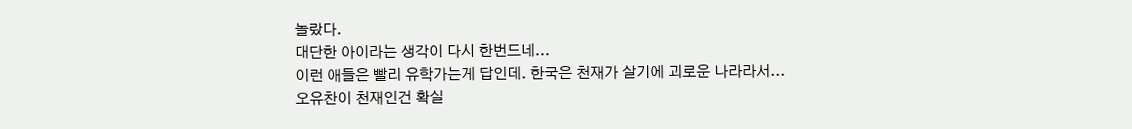놀랐다.
대단한 아이라는 생각이 다시 한번드네...
이런 애들은 빨리 유학가는게 답인데. 한국은 천재가 살기에 괴로운 나라라서...
오유찬이 천재인건 확실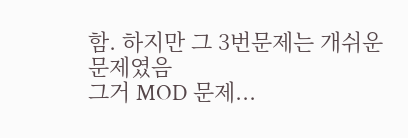함. 하지만 그 3번문제는 개쉬운 문제였음
그거 MOD 문제...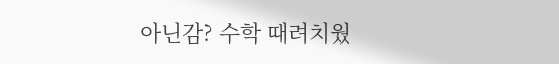아닌감? 수학 때려치웠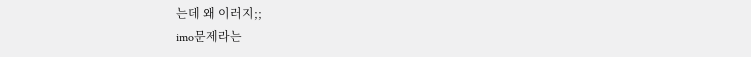는데 왜 이러지;;
imo문제라는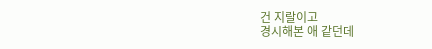건 지랄이고
경시해본 애 같던데